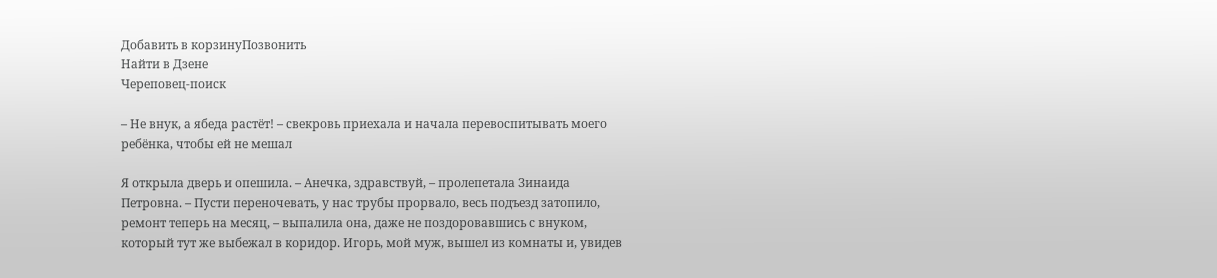Добавить в корзинуПозвонить
Найти в Дзене
Череповец-поиск

– Не внук, а ябеда растёт! – свекровь приехала и начала перевоспитывать моего ребёнка, чтобы ей не мешал

Я открыла дверь и опешила. – Анечка, здравствуй, – пролепетала Зинаида Петровна. – Пусти переночевать, у нас трубы прорвало, весь подъезд затопило, ремонт теперь на месяц, – выпалила она, даже не поздоровавшись с внуком, который тут же выбежал в коридор. Игорь, мой муж, вышел из комнаты и, увидев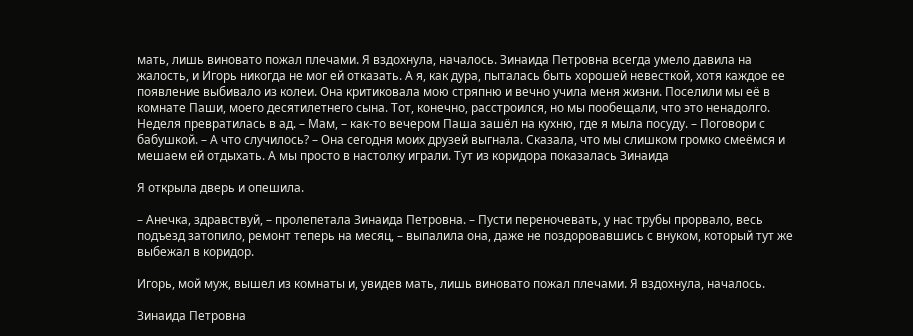мать, лишь виновато пожал плечами. Я вздохнула, началось. Зинаида Петровна всегда умело давила на жалость, и Игорь никогда не мог ей отказать. А я, как дура, пыталась быть хорошей невесткой, хотя каждое ее появление выбивало из колеи. Она критиковала мою стряпню и вечно учила меня жизни. Поселили мы её в комнате Паши, моего десятилетнего сына. Тот, конечно, расстроился, но мы пообещали, что это ненадолго. Неделя превратилась в ад. – Мам, – как-то вечером Паша зашёл на кухню, где я мыла посуду. – Поговори с бабушкой. – А что случилось? – Она сегодня моих друзей выгнала. Сказала, что мы слишком громко смеёмся и мешаем ей отдыхать. А мы просто в настолку играли. Тут из коридора показалась Зинаида

Я открыла дверь и опешила.

– Анечка, здравствуй, – пролепетала Зинаида Петровна. – Пусти переночевать, у нас трубы прорвало, весь подъезд затопило, ремонт теперь на месяц, – выпалила она, даже не поздоровавшись с внуком, который тут же выбежал в коридор.

Игорь, мой муж, вышел из комнаты и, увидев мать, лишь виновато пожал плечами. Я вздохнула, началось.

Зинаида Петровна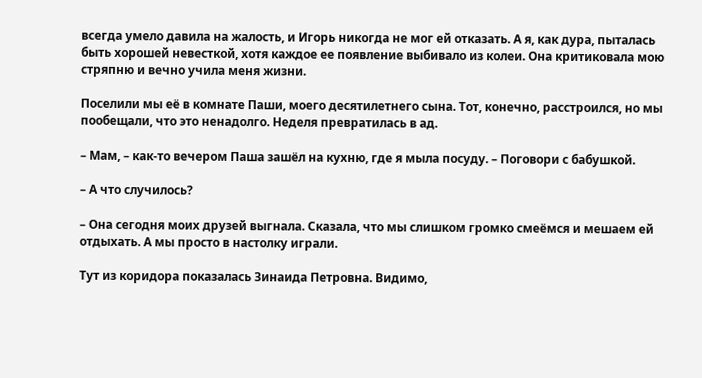всегда умело давила на жалость, и Игорь никогда не мог ей отказать. А я, как дура, пыталась быть хорошей невесткой, хотя каждое ее появление выбивало из колеи. Она критиковала мою стряпню и вечно учила меня жизни.

Поселили мы её в комнате Паши, моего десятилетнего сына. Тот, конечно, расстроился, но мы пообещали, что это ненадолго. Неделя превратилась в ад.

– Мам, – как-то вечером Паша зашёл на кухню, где я мыла посуду. – Поговори с бабушкой.

– А что случилось?

– Она сегодня моих друзей выгнала. Сказала, что мы слишком громко смеёмся и мешаем ей отдыхать. А мы просто в настолку играли.

Тут из коридора показалась Зинаида Петровна. Видимо,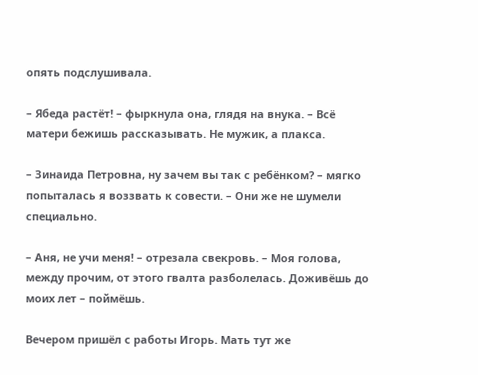опять подслушивала.

– Ябеда растёт! – фыркнула она, глядя на внука. – Всё матери бежишь рассказывать. Не мужик, а плакса.

– Зинаида Петровна, ну зачем вы так с ребёнком? – мягко попыталась я воззвать к совести. – Они же не шумели специально.

– Аня, не учи меня! – отрезала свекровь. – Моя голова, между прочим, от этого гвалта разболелась. Доживёшь до моих лет – поймёшь.

Вечером пришёл с работы Игорь. Мать тут же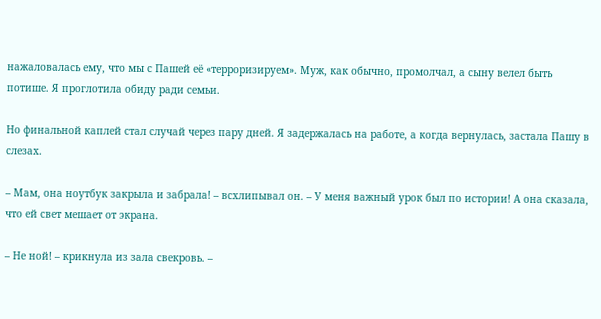нажаловалась ему, что мы с Пашей её «терроризируем». Муж, как обычно, промолчал, а сыну велел быть потише. Я проглотила обиду ради семьи.

Но финальной каплей стал случай через пару дней. Я задержалась на работе, а когда вернулась, застала Пашу в слезах.

– Мам, она ноутбук закрыла и забрала! – всхлипывал он. – У меня важный урок был по истории! А она сказала, что ей свет мешает от экрана.

– Не ной! – крикнула из зала свекровь. –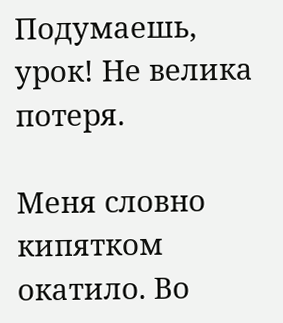Подумаешь, урок! Не велика потеря.

Меня словно кипятком окатило. Во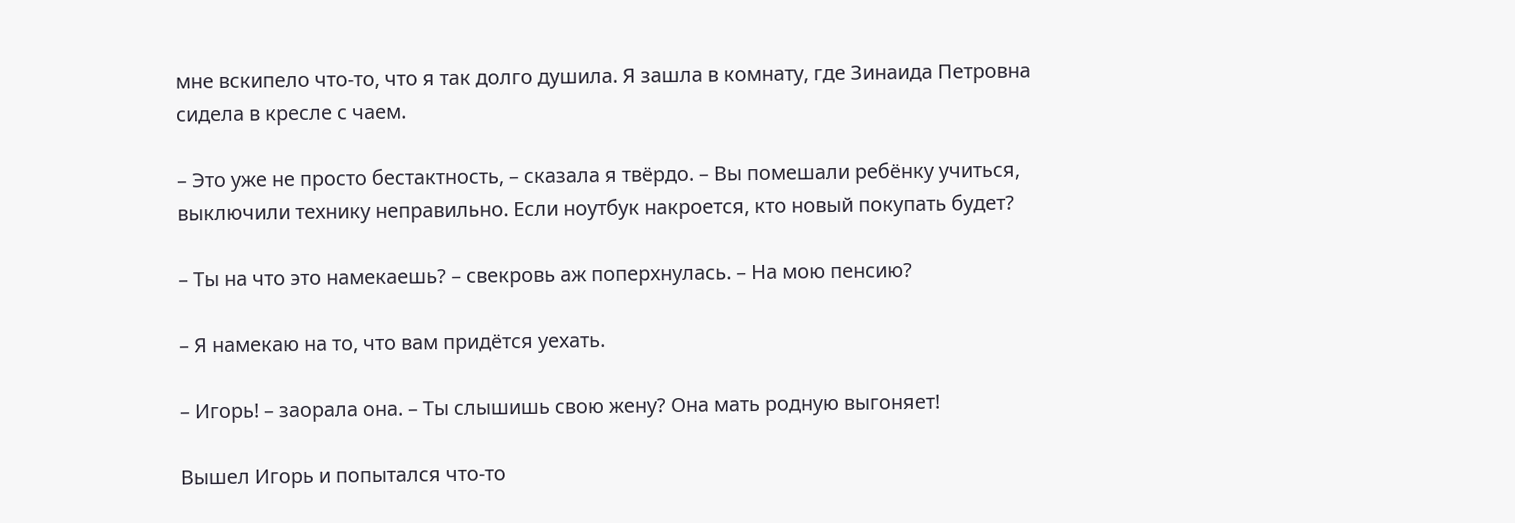мне вскипело что-то, что я так долго душила. Я зашла в комнату, где Зинаида Петровна сидела в кресле с чаем.

– Это уже не просто бестактность, – сказала я твёрдо. – Вы помешали ребёнку учиться, выключили технику неправильно. Если ноутбук накроется, кто новый покупать будет?

– Ты на что это намекаешь? – свекровь аж поперхнулась. – На мою пенсию?

– Я намекаю на то, что вам придётся уехать.

– Игорь! – заорала она. – Ты слышишь свою жену? Она мать родную выгоняет!

Вышел Игорь и попытался что-то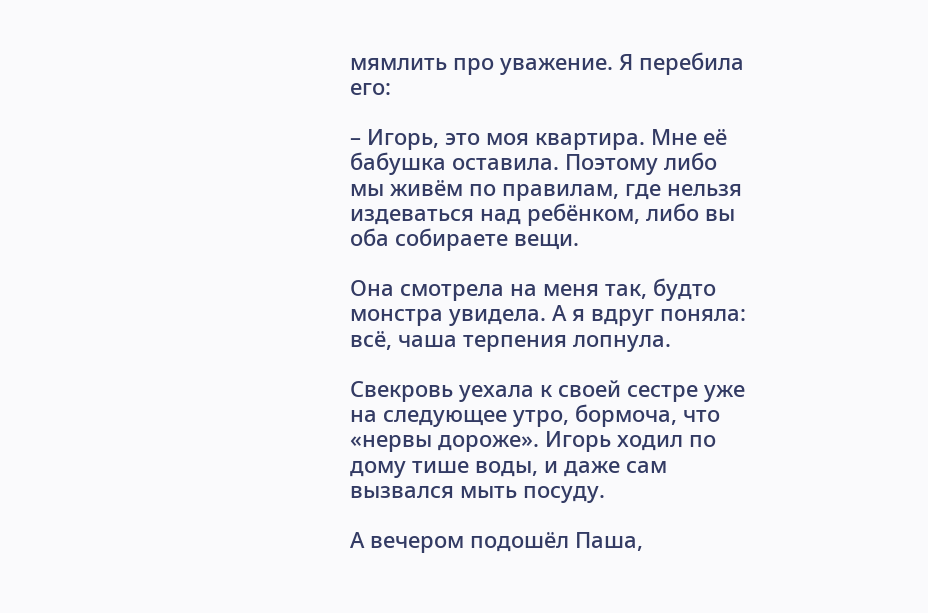мямлить про уважение. Я перебила его:

– Игорь, это моя квартира. Мне её бабушка оставила. Поэтому либо мы живём по правилам, где нельзя издеваться над ребёнком, либо вы оба собираете вещи.

Она смотрела на меня так, будто монстра увидела. А я вдруг поняла: всё, чаша терпения лопнула.

Свекровь уехала к своей сестре уже на следующее утро, бормоча, что «нервы дороже». Игорь ходил по дому тише воды, и даже сам вызвался мыть посуду.

А вечером подошёл Паша,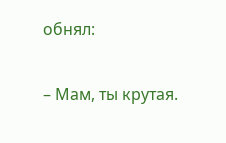обнял:

– Мам, ты крутая.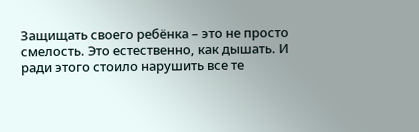Защищать своего ребёнка – это не просто смелость. Это естественно, как дышать. И ради этого стоило нарушить все те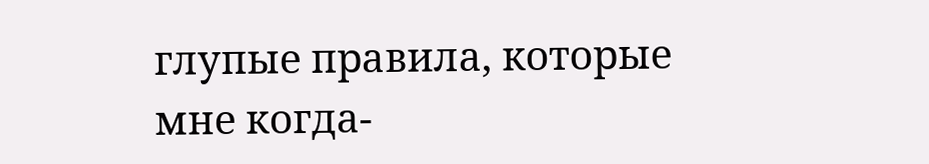глупые правила, которые мне когда-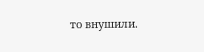то внушили.